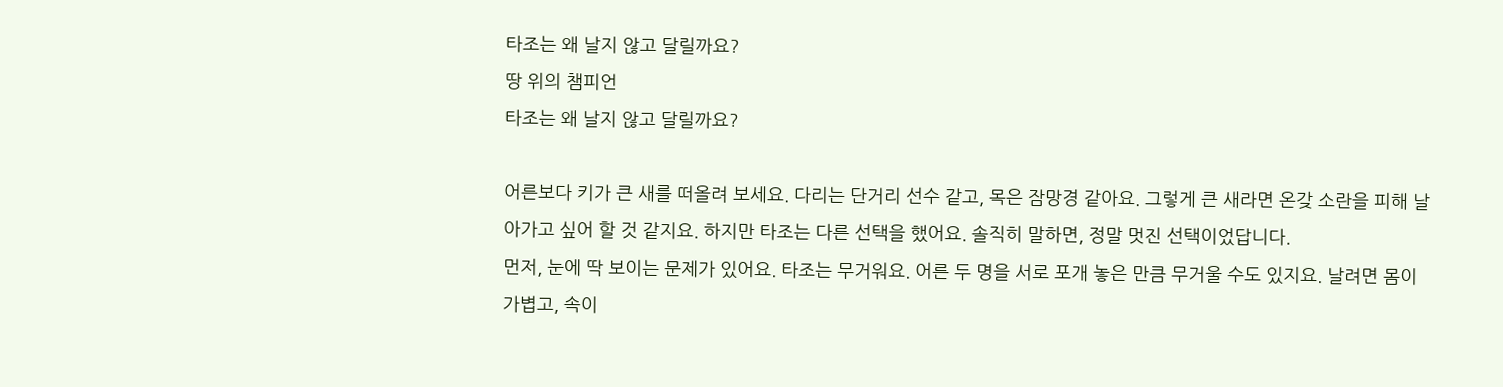타조는 왜 날지 않고 달릴까요?
땅 위의 챔피언
타조는 왜 날지 않고 달릴까요?

어른보다 키가 큰 새를 떠올려 보세요. 다리는 단거리 선수 같고, 목은 잠망경 같아요. 그렇게 큰 새라면 온갖 소란을 피해 날아가고 싶어 할 것 같지요. 하지만 타조는 다른 선택을 했어요. 솔직히 말하면, 정말 멋진 선택이었답니다.
먼저, 눈에 딱 보이는 문제가 있어요. 타조는 무거워요. 어른 두 명을 서로 포개 놓은 만큼 무거울 수도 있지요. 날려면 몸이 가볍고, 속이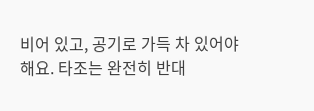비어 있고, 공기로 가득 차 있어야 해요. 타조는 완전히 반대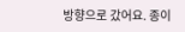방향으로 갔어요. 종이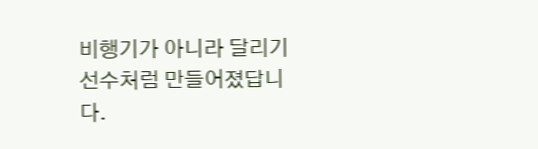비행기가 아니라 달리기 선수처럼 만들어졌답니다.